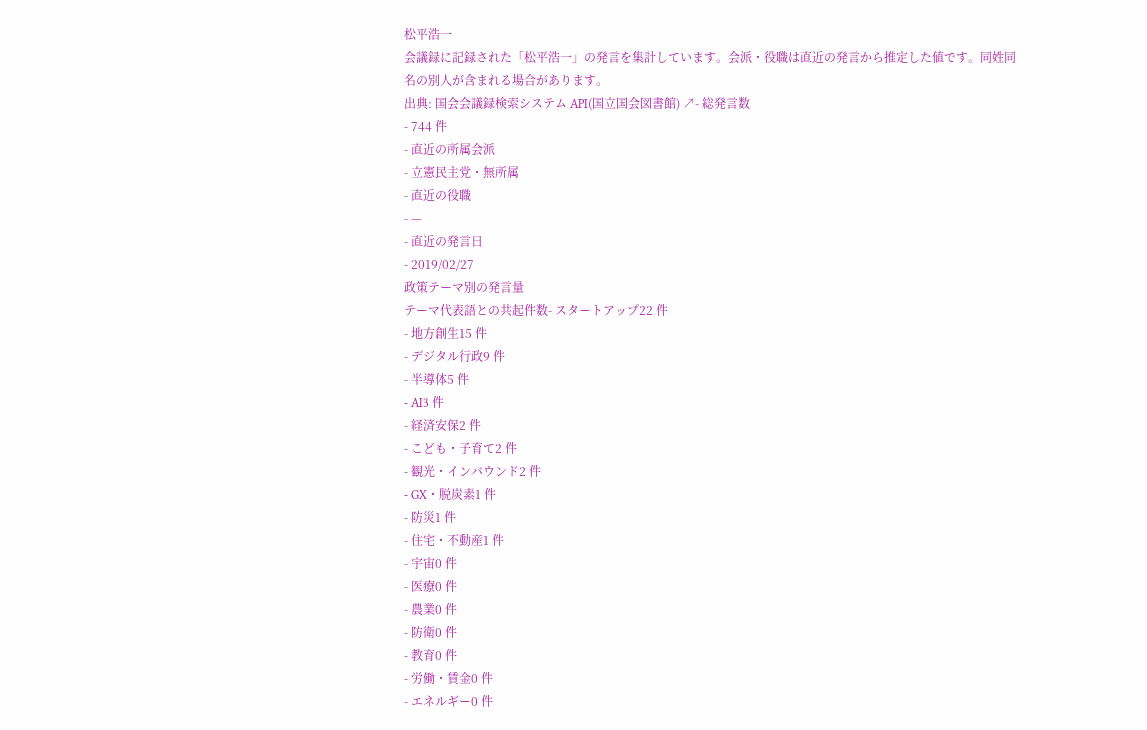松平浩一
会議録に記録された「松平浩一」の発言を集計しています。会派・役職は直近の発言から推定した値です。同姓同名の別人が含まれる場合があります。
出典: 国会会議録検索システム API(国立国会図書館) ↗- 総発言数
- 744 件
- 直近の所属会派
- 立憲民主党・無所属
- 直近の役職
- —
- 直近の発言日
- 2019/02/27
政策テーマ別の発言量
テーマ代表語との共起件数- スタートアップ22 件
- 地方創生15 件
- デジタル行政9 件
- 半導体5 件
- AI3 件
- 経済安保2 件
- こども・子育て2 件
- 観光・インバウンド2 件
- GX・脱炭素1 件
- 防災1 件
- 住宅・不動産1 件
- 宇宙0 件
- 医療0 件
- 農業0 件
- 防衛0 件
- 教育0 件
- 労働・賃金0 件
- エネルギー0 件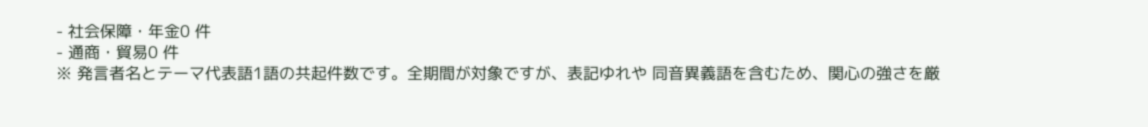- 社会保障・年金0 件
- 通商・貿易0 件
※ 発言者名とテーマ代表語1語の共起件数です。全期間が対象ですが、表記ゆれや 同音異義語を含むため、関心の強さを厳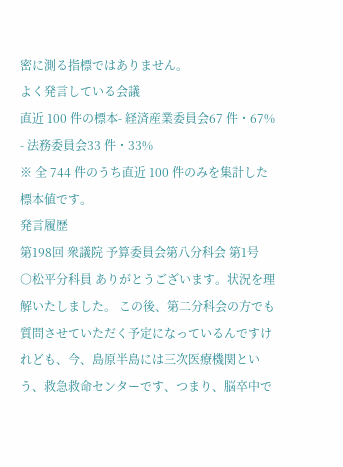密に測る指標ではありません。
よく発言している会議
直近 100 件の標本- 経済産業委員会67 件・67%
- 法務委員会33 件・33%
※ 全 744 件のうち直近 100 件のみを集計した標本値です。
発言履歴
第198回 衆議院 予算委員会第八分科会 第1号
○松平分科員 ありがとうございます。状況を理解いたしました。 この後、第二分科会の方でも質問させていただく予定になっているんですけれども、今、島原半島には三次医療機関という、救急救命センターです、つまり、脳卒中で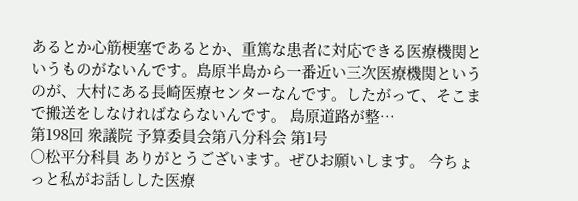あるとか心筋梗塞であるとか、重篤な患者に対応できる医療機関というものがないんです。島原半島から一番近い三次医療機関というのが、大村にある長崎医療センターなんです。したがって、そこまで搬送をしなければならないんです。 島原道路が整…
第198回 衆議院 予算委員会第八分科会 第1号
○松平分科員 ありがとうございます。ぜひお願いします。 今ちょっと私がお話しした医療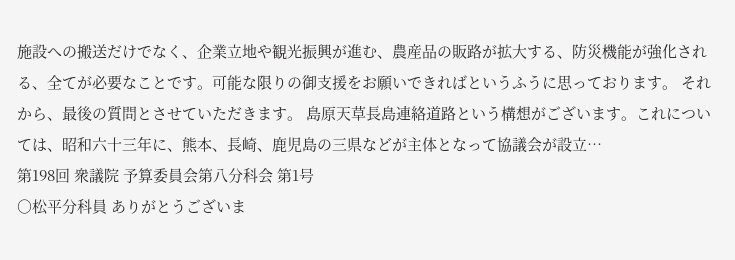施設への搬送だけでなく、企業立地や観光振興が進む、農産品の販路が拡大する、防災機能が強化される、全てが必要なことです。可能な限りの御支援をお願いできればというふうに思っております。 それから、最後の質問とさせていただきます。 島原天草長島連絡道路という構想がございます。これについては、昭和六十三年に、熊本、長崎、鹿児島の三県などが主体となって協議会が設立…
第198回 衆議院 予算委員会第八分科会 第1号
○松平分科員 ありがとうございま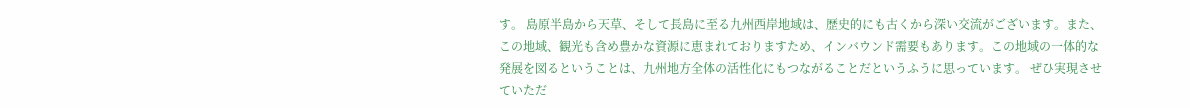す。 島原半島から天草、そして長島に至る九州西岸地域は、歴史的にも古くから深い交流がございます。また、この地域、観光も含め豊かな資源に恵まれておりますため、インバウンド需要もあります。この地域の一体的な発展を図るということは、九州地方全体の活性化にもつながることだというふうに思っています。 ぜひ実現させていただ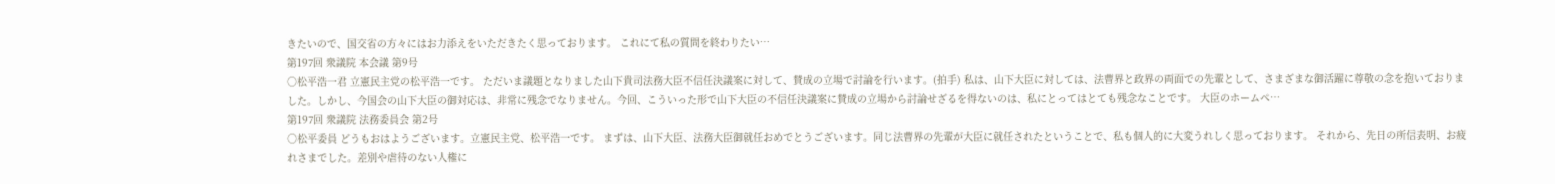きたいので、国交省の方々にはお力添えをいただきたく思っております。 これにて私の質問を終わりたい…
第197回 衆議院 本会議 第9号
○松平浩一君 立憲民主党の松平浩一です。 ただいま議題となりました山下貴司法務大臣不信任決議案に対して、賛成の立場で討論を行います。(拍手) 私は、山下大臣に対しては、法曹界と政界の両面での先輩として、さまざまな御活躍に尊敬の念を抱いておりました。しかし、今国会の山下大臣の御対応は、非常に残念でなりません。今回、こういった形で山下大臣の不信任決議案に賛成の立場から討論せざるを得ないのは、私にとってはとても残念なことです。 大臣のホームペ…
第197回 衆議院 法務委員会 第2号
○松平委員 どうもおはようございます。立憲民主党、松平浩一です。 まずは、山下大臣、法務大臣御就任おめでとうございます。同じ法曹界の先輩が大臣に就任されたということで、私も個人的に大変うれしく思っております。 それから、先日の所信表明、お疲れさまでした。差別や虐待のない人権に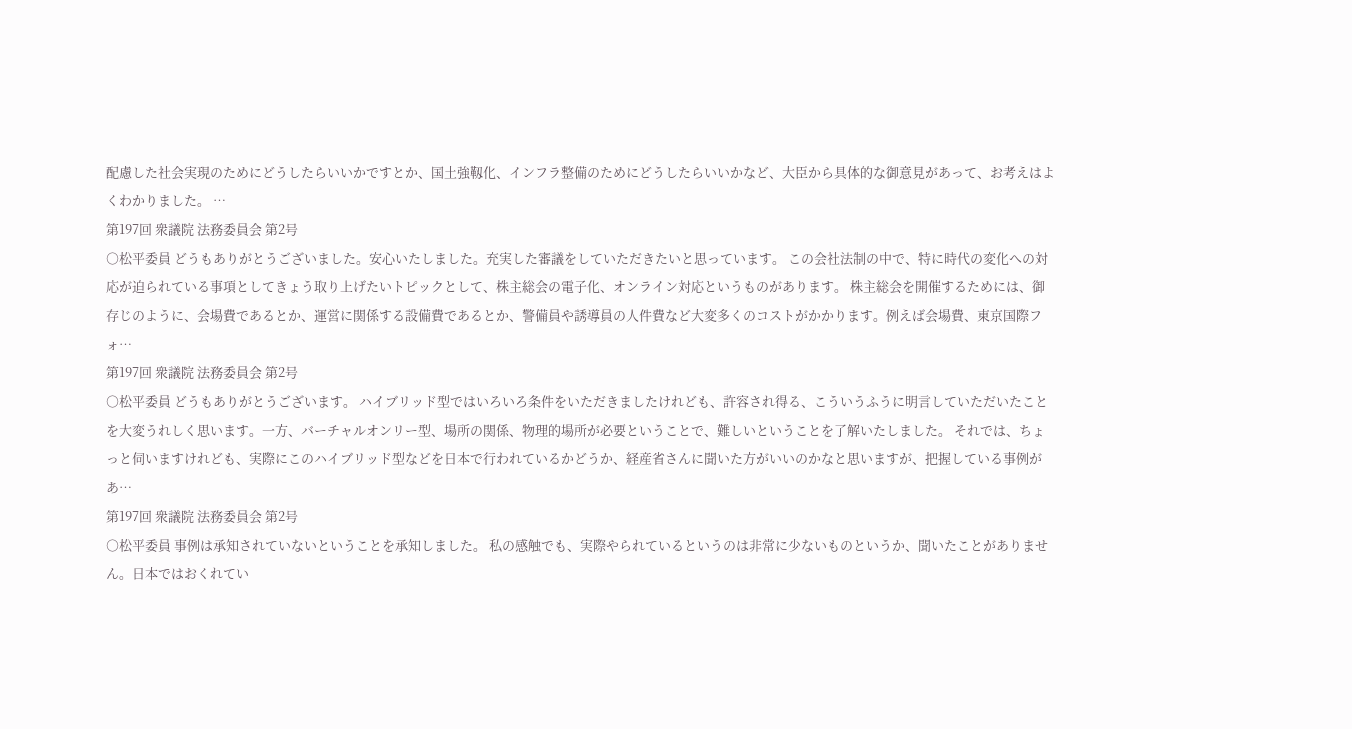配慮した社会実現のためにどうしたらいいかですとか、国土強靱化、インフラ整備のためにどうしたらいいかなど、大臣から具体的な御意見があって、お考えはよくわかりました。 …
第197回 衆議院 法務委員会 第2号
○松平委員 どうもありがとうございました。安心いたしました。充実した審議をしていただきたいと思っています。 この会社法制の中で、特に時代の変化への対応が迫られている事項としてきょう取り上げたいトピックとして、株主総会の電子化、オンライン対応というものがあります。 株主総会を開催するためには、御存じのように、会場費であるとか、運営に関係する設備費であるとか、警備員や誘導員の人件費など大変多くのコストがかかります。例えば会場費、東京国際フォ…
第197回 衆議院 法務委員会 第2号
○松平委員 どうもありがとうございます。 ハイブリッド型ではいろいろ条件をいただきましたけれども、許容され得る、こういうふうに明言していただいたことを大変うれしく思います。一方、バーチャルオンリー型、場所の関係、物理的場所が必要ということで、難しいということを了解いたしました。 それでは、ちょっと伺いますけれども、実際にこのハイブリッド型などを日本で行われているかどうか、経産省さんに聞いた方がいいのかなと思いますが、把握している事例があ…
第197回 衆議院 法務委員会 第2号
○松平委員 事例は承知されていないということを承知しました。 私の感触でも、実際やられているというのは非常に少ないものというか、聞いたことがありません。日本ではおくれてい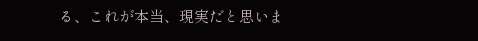る、これが本当、現実だと思いま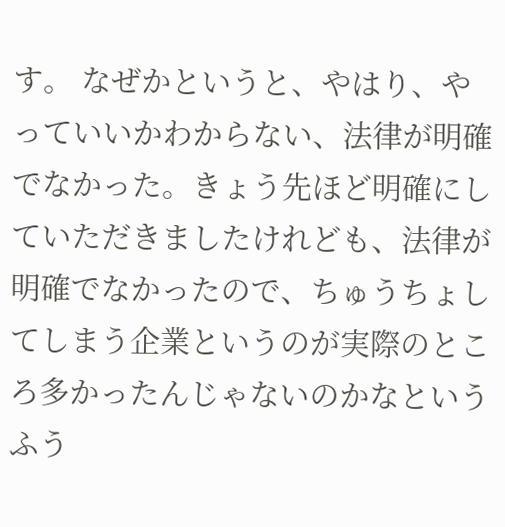す。 なぜかというと、やはり、やっていいかわからない、法律が明確でなかった。きょう先ほど明確にしていただきましたけれども、法律が明確でなかったので、ちゅうちょしてしまう企業というのが実際のところ多かったんじゃないのかなというふう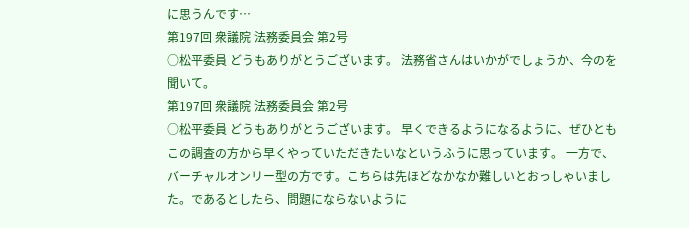に思うんです…
第197回 衆議院 法務委員会 第2号
○松平委員 どうもありがとうございます。 法務省さんはいかがでしょうか、今のを聞いて。
第197回 衆議院 法務委員会 第2号
○松平委員 どうもありがとうございます。 早くできるようになるように、ぜひともこの調査の方から早くやっていただきたいなというふうに思っています。 一方で、バーチャルオンリー型の方です。こちらは先ほどなかなか難しいとおっしゃいました。であるとしたら、問題にならないように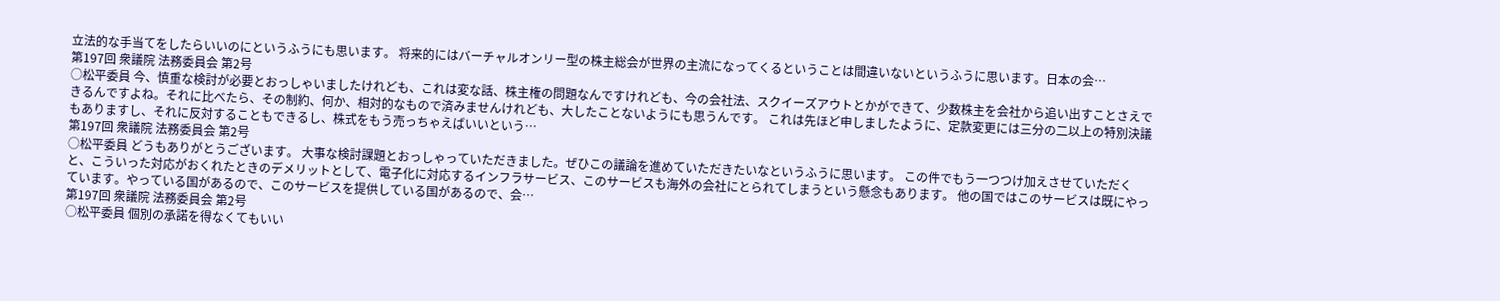立法的な手当てをしたらいいのにというふうにも思います。 将来的にはバーチャルオンリー型の株主総会が世界の主流になってくるということは間違いないというふうに思います。日本の会…
第197回 衆議院 法務委員会 第2号
○松平委員 今、慎重な検討が必要とおっしゃいましたけれども、これは変な話、株主権の問題なんですけれども、今の会社法、スクイーズアウトとかができて、少数株主を会社から追い出すことさえできるんですよね。それに比べたら、その制約、何か、相対的なもので済みませんけれども、大したことないようにも思うんです。 これは先ほど申しましたように、定款変更には三分の二以上の特別決議もありますし、それに反対することもできるし、株式をもう売っちゃえばいいという…
第197回 衆議院 法務委員会 第2号
○松平委員 どうもありがとうございます。 大事な検討課題とおっしゃっていただきました。ぜひこの議論を進めていただきたいなというふうに思います。 この件でもう一つつけ加えさせていただくと、こういった対応がおくれたときのデメリットとして、電子化に対応するインフラサービス、このサービスも海外の会社にとられてしまうという懸念もあります。 他の国ではこのサービスは既にやっています。やっている国があるので、このサービスを提供している国があるので、会…
第197回 衆議院 法務委員会 第2号
○松平委員 個別の承諾を得なくてもいい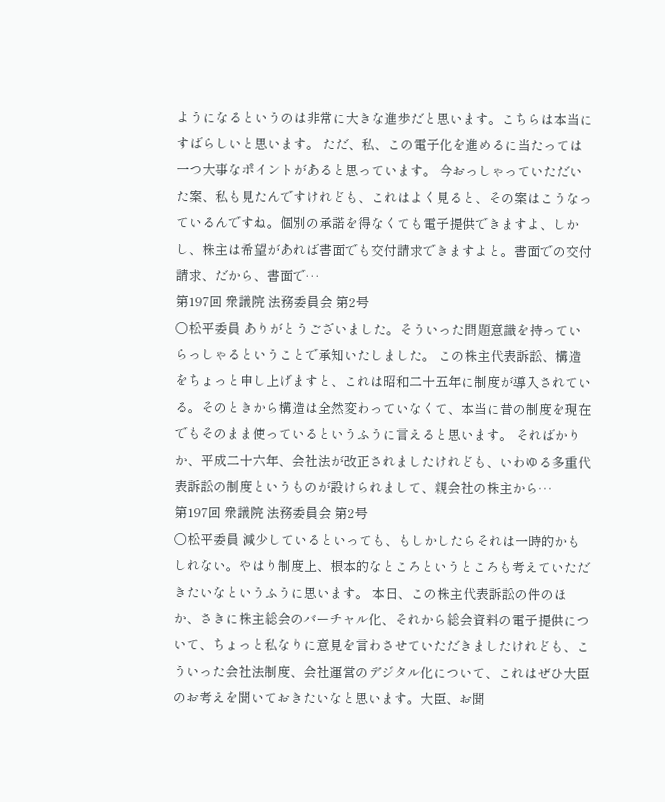ようになるというのは非常に大きな進歩だと思います。こちらは本当にすばらしいと思います。 ただ、私、この電子化を進めるに当たっては一つ大事なポイントがあると思っています。 今おっしゃっていただいた案、私も見たんですけれども、これはよく見ると、その案はこうなっているんですね。個別の承諾を得なくても電子提供できますよ、しかし、株主は希望があれば書面でも交付請求できますよと。書面での交付請求、だから、書面で…
第197回 衆議院 法務委員会 第2号
○松平委員 ありがとうございました。そういった問題意識を持っていらっしゃるということで承知いたしました。 この株主代表訴訟、構造をちょっと申し上げますと、これは昭和二十五年に制度が導入されている。そのときから構造は全然変わっていなくて、本当に昔の制度を現在でもそのまま使っているというふうに言えると思います。 そればかりか、平成二十六年、会社法が改正されましたけれども、いわゆる多重代表訴訟の制度というものが設けられまして、親会社の株主から…
第197回 衆議院 法務委員会 第2号
○松平委員 減少しているといっても、もしかしたらそれは一時的かもしれない。やはり制度上、根本的なところというところも考えていただきたいなというふうに思います。 本日、この株主代表訴訟の件のほか、さきに株主総会のバーチャル化、それから総会資料の電子提供について、ちょっと私なりに意見を言わさせていただきましたけれども、こういった会社法制度、会社運営のデジタル化について、これはぜひ大臣のお考えを聞いておきたいなと思います。大臣、お聞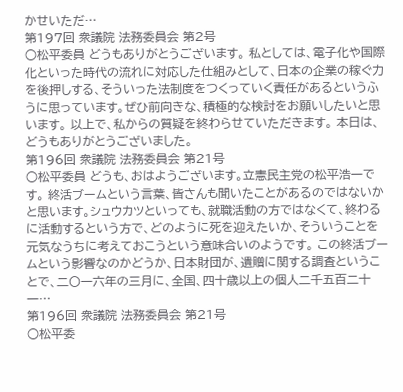かせいただ…
第197回 衆議院 法務委員会 第2号
○松平委員 どうもありがとうございます。 私としては、電子化や国際化といった時代の流れに対応した仕組みとして、日本の企業の稼ぐ力を後押しする、そういった法制度をつくっていく責任があるというふうに思っています。ぜひ前向きな、積極的な検討をお願いしたいと思います。 以上で、私からの質疑を終わらせていただきます。 本日は、どうもありがとうございました。
第196回 衆議院 法務委員会 第21号
○松平委員 どうも、おはようございます。立憲民主党の松平浩一です。 終活ブームという言葉、皆さんも聞いたことがあるのではないかと思います。シュウカツといっても、就職活動の方ではなくて、終わるに活動するという方で、どのように死を迎えたいか、そういうことを元気なうちに考えておこうという意味合いのようです。 この終活ブームという影響なのかどうか、日本財団が、遺贈に関する調査ということで、二〇一六年の三月に、全国、四十歳以上の個人二千五百二十一…
第196回 衆議院 法務委員会 第21号
○松平委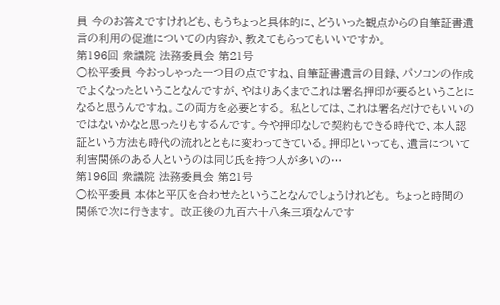員 今のお答えですけれども、もうちょっと具体的に、どういった観点からの自筆証書遺言の利用の促進についての内容か、教えてもらってもいいですか。
第196回 衆議院 法務委員会 第21号
○松平委員 今おっしゃった一つ目の点ですね、自筆証書遺言の目録、パソコンの作成でよくなったということなんですが、やはりあくまでこれは署名押印が要るということになると思うんですね。この両方を必要とする。 私としては、これは署名だけでもいいのではないかなと思ったりもするんです。今や押印なしで契約もできる時代で、本人認証という方法も時代の流れとともに変わってきている。押印といっても、遺言について利害関係のある人というのは同じ氏を持つ人が多いの…
第196回 衆議院 法務委員会 第21号
○松平委員 本体と平仄を合わせたということなんでしょうけれども。 ちょっと時間の関係で次に行きます。 改正後の九百六十八条三項なんです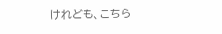けれども、こちら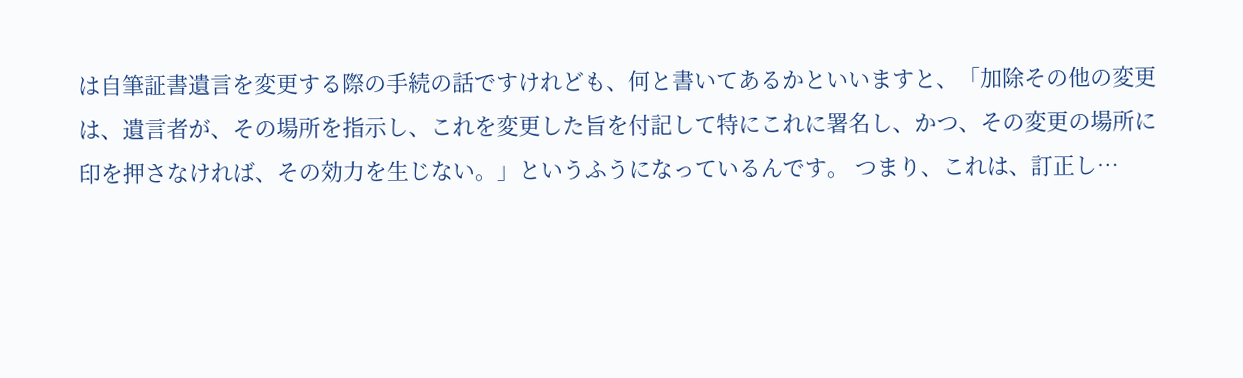は自筆証書遺言を変更する際の手続の話ですけれども、何と書いてあるかといいますと、「加除その他の変更は、遺言者が、その場所を指示し、これを変更した旨を付記して特にこれに署名し、かつ、その変更の場所に印を押さなければ、その効力を生じない。」というふうになっているんです。 つまり、これは、訂正し…